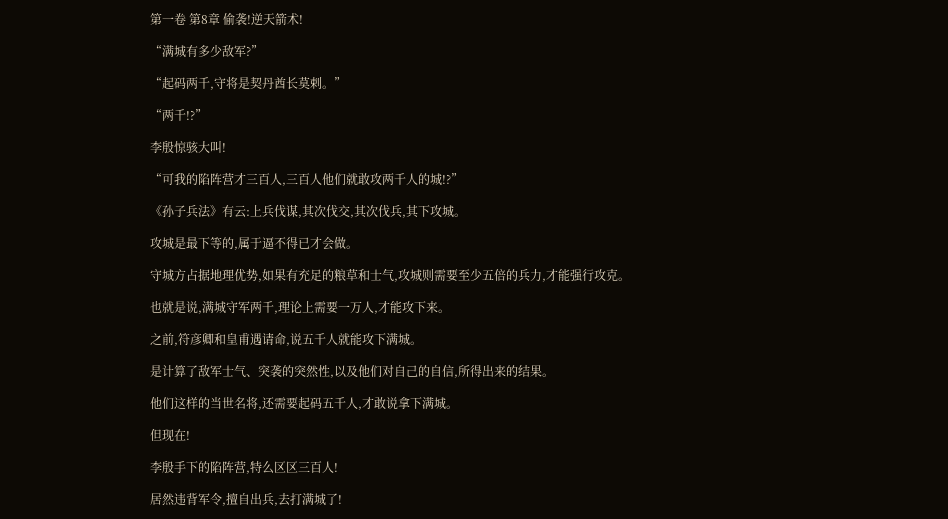第一卷 第8章 偷袭!逆天箭术!

“满城有多少敌军?”

“起码两千,守将是契丹酋长莫剌。”

“两千!?”

李殷惊骇大叫!

“可我的陷阵营才三百人,三百人他们就敢攻两千人的城!?”

《孙子兵法》有云:上兵伐谋,其次伐交,其次伐兵,其下攻城。

攻城是最下等的,属于逼不得已才会做。

守城方占据地理优势,如果有充足的粮草和士气,攻城则需要至少五倍的兵力,才能强行攻克。

也就是说,满城守军两千,理论上需要一万人,才能攻下来。

之前,符彦卿和皇甫遇请命,说五千人就能攻下满城。

是计算了敌军士气、突袭的突然性,以及他们对自己的自信,所得出来的结果。

他们这样的当世名将,还需要起码五千人,才敢说拿下满城。

但现在!

李殷手下的陷阵营,特么区区三百人!

居然违背军令,擅自出兵,去打满城了!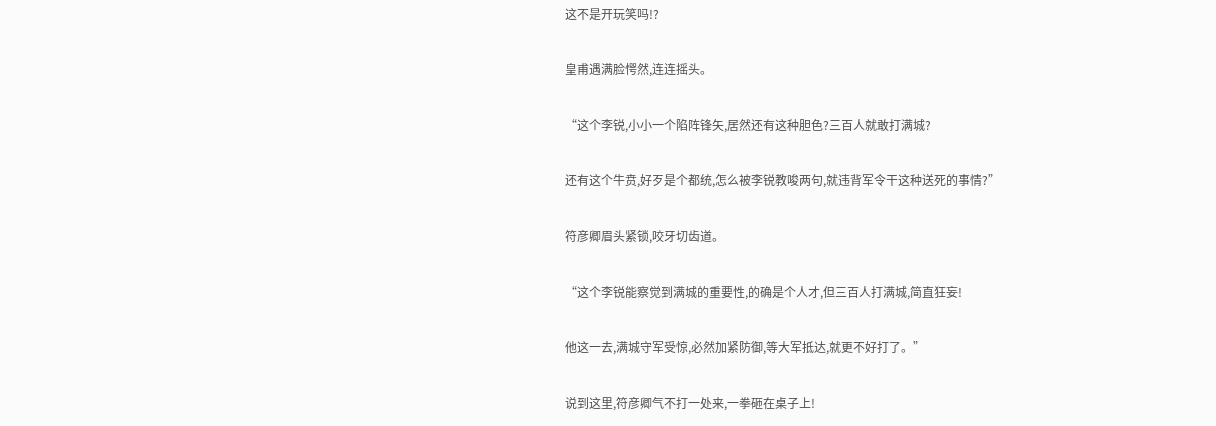这不是开玩笑吗!?

皇甫遇满脸愕然,连连摇头。

“这个李锐,小小一个陷阵锋矢,居然还有这种胆色?三百人就敢打满城?

还有这个牛贲,好歹是个都统,怎么被李锐教唆两句,就违背军令干这种送死的事情?”

符彦卿眉头紧锁,咬牙切齿道。

“这个李锐能察觉到满城的重要性,的确是个人才,但三百人打满城,简直狂妄!

他这一去,满城守军受惊,必然加紧防御,等大军抵达,就更不好打了。”

说到这里,符彦卿气不打一处来,一拳砸在桌子上!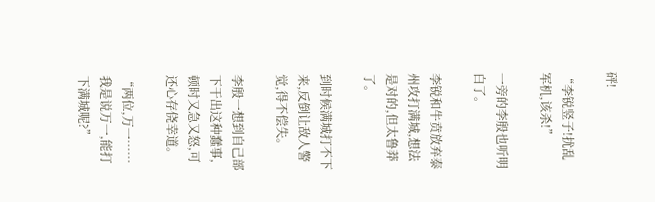砰!

“李锐竖子!扰乱军机,该杀!”

一旁的李殷也听明白了。

李锐和牛贲放弃泰州攻打满城,想法是对的,但太鲁莽了。

到时候满城打不下来,反倒让敌人警觉,得不偿失。

李殷一想到自己部下干出这种蠢事,顿时又急又怒,可还心存侥幸道。

“两位,万一……我是说万一,能打下满城呢?”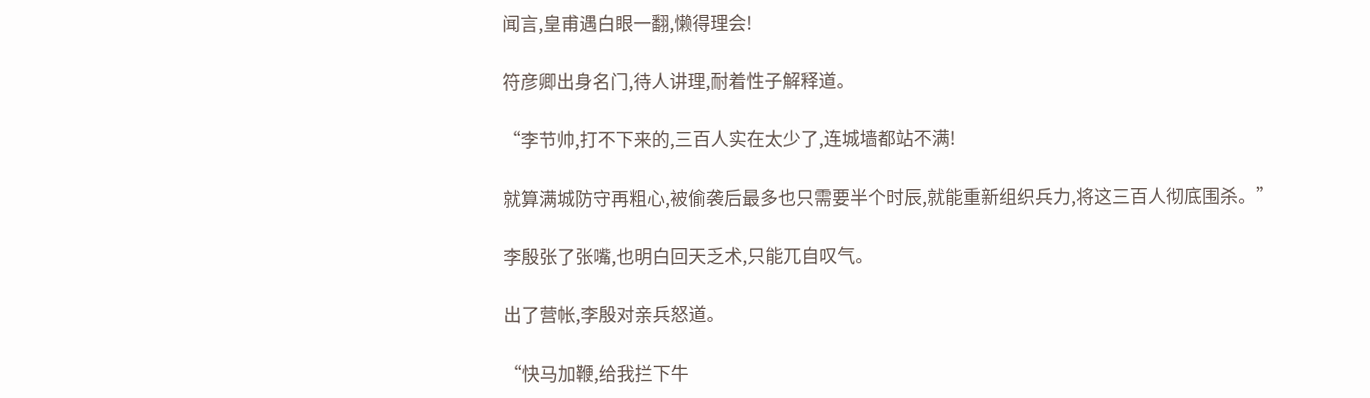闻言,皇甫遇白眼一翻,懒得理会!

符彦卿出身名门,待人讲理,耐着性子解释道。

“李节帅,打不下来的,三百人实在太少了,连城墙都站不满!

就算满城防守再粗心,被偷袭后最多也只需要半个时辰,就能重新组织兵力,将这三百人彻底围杀。”

李殷张了张嘴,也明白回天乏术,只能兀自叹气。

出了营帐,李殷对亲兵怒道。

“快马加鞭,给我拦下牛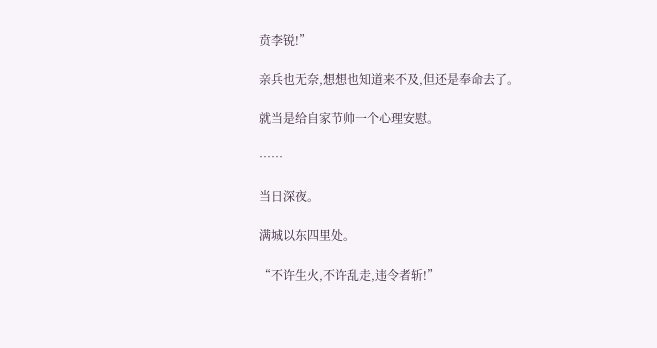贲李锐!”

亲兵也无奈,想想也知道来不及,但还是奉命去了。

就当是给自家节帅一个心理安慰。

……

当日深夜。

满城以东四里处。

“不许生火,不许乱走,违令者斩!”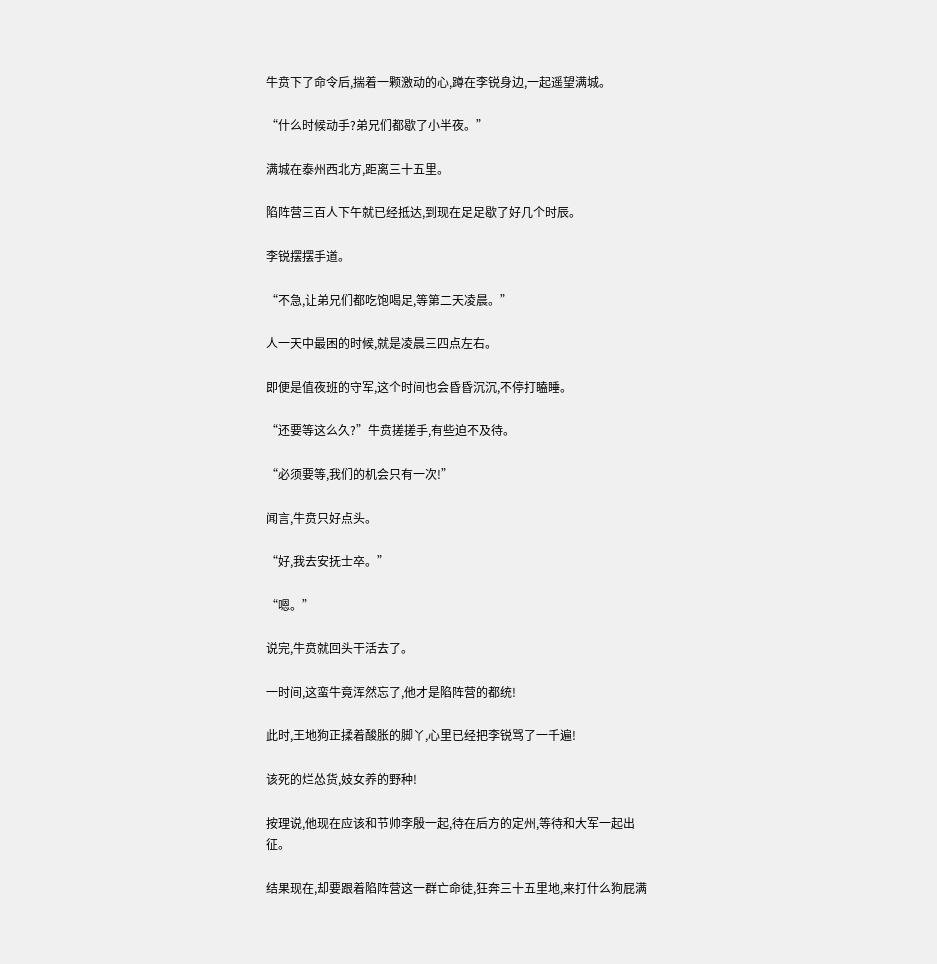牛贲下了命令后,揣着一颗激动的心,蹲在李锐身边,一起遥望满城。

“什么时候动手?弟兄们都歇了小半夜。”

满城在泰州西北方,距离三十五里。

陷阵营三百人下午就已经抵达,到现在足足歇了好几个时辰。

李锐摆摆手道。

“不急,让弟兄们都吃饱喝足,等第二天凌晨。”

人一天中最困的时候,就是凌晨三四点左右。

即便是值夜班的守军,这个时间也会昏昏沉沉,不停打瞌睡。

“还要等这么久?”牛贲搓搓手,有些迫不及待。

“必须要等,我们的机会只有一次!”

闻言,牛贲只好点头。

“好,我去安抚士卒。”

“嗯。”

说完,牛贲就回头干活去了。

一时间,这蛮牛竟浑然忘了,他才是陷阵营的都统!

此时,王地狗正揉着酸胀的脚丫,心里已经把李锐骂了一千遍!

该死的烂怂货,妓女养的野种!

按理说,他现在应该和节帅李殷一起,待在后方的定州,等待和大军一起出征。

结果现在,却要跟着陷阵营这一群亡命徒,狂奔三十五里地,来打什么狗屁满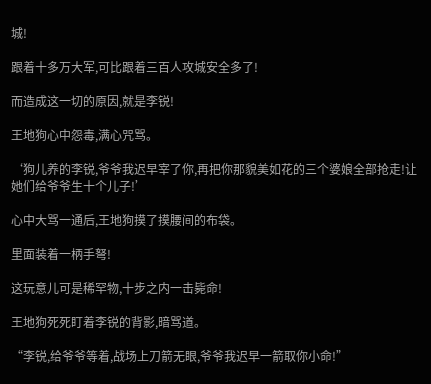城!

跟着十多万大军,可比跟着三百人攻城安全多了!

而造成这一切的原因,就是李锐!

王地狗心中怨毒,满心咒骂。

‘狗儿养的李锐,爷爷我迟早宰了你,再把你那貌美如花的三个婆娘全部抢走!让她们给爷爷生十个儿子!’

心中大骂一通后,王地狗摸了摸腰间的布袋。

里面装着一柄手弩!

这玩意儿可是稀罕物,十步之内一击毙命!

王地狗死死盯着李锐的背影,暗骂道。

“李锐,给爷爷等着,战场上刀箭无眼,爷爷我迟早一箭取你小命!”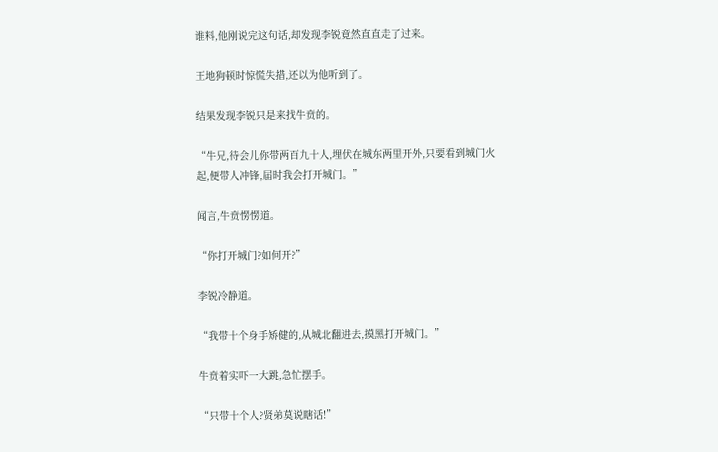谁料,他刚说完这句话,却发现李锐竟然直直走了过来。

王地狗顿时惊慌失措,还以为他听到了。

结果发现李锐只是来找牛贲的。

“牛兄,待会儿你带两百九十人,埋伏在城东两里开外,只要看到城门火起,便带人冲锋,届时我会打开城门。”

闻言,牛贲愣愣道。

“你打开城门?如何开?”

李锐冷静道。

“我带十个身手矫健的,从城北翻进去,摸黑打开城门。”

牛贲着实吓一大跳,急忙摆手。

“只带十个人?贤弟莫说瞎话!”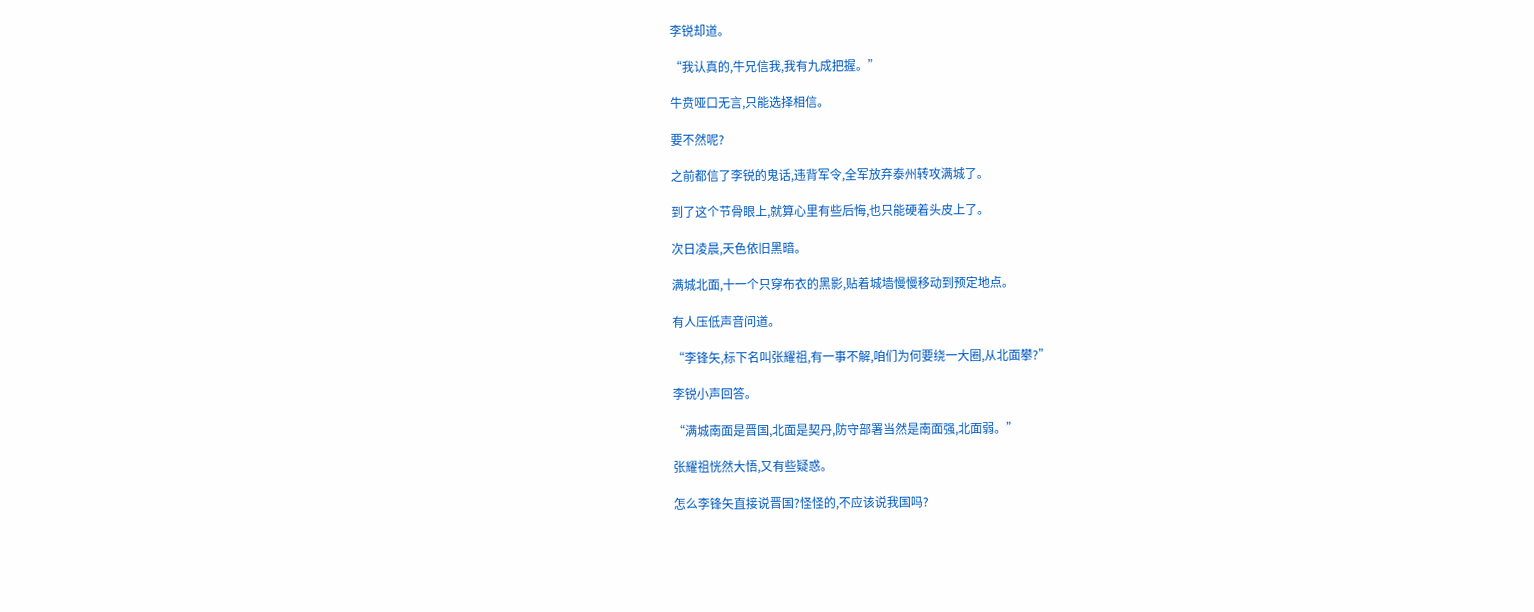李锐却道。

“我认真的,牛兄信我,我有九成把握。”

牛贲哑口无言,只能选择相信。

要不然呢?

之前都信了李锐的鬼话,违背军令,全军放弃泰州转攻满城了。

到了这个节骨眼上,就算心里有些后悔,也只能硬着头皮上了。

次日凌晨,天色依旧黑暗。

满城北面,十一个只穿布衣的黑影,贴着城墙慢慢移动到预定地点。

有人压低声音问道。

“李锋矢,标下名叫张耀祖,有一事不解,咱们为何要绕一大圈,从北面攀?”

李锐小声回答。

“满城南面是晋国,北面是契丹,防守部署当然是南面强,北面弱。”

张耀祖恍然大悟,又有些疑惑。

怎么李锋矢直接说晋国?怪怪的,不应该说我国吗?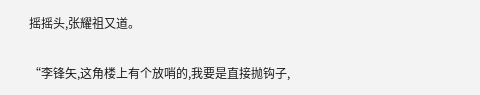摇摇头,张耀祖又道。

“李锋矢,这角楼上有个放哨的,我要是直接抛钩子,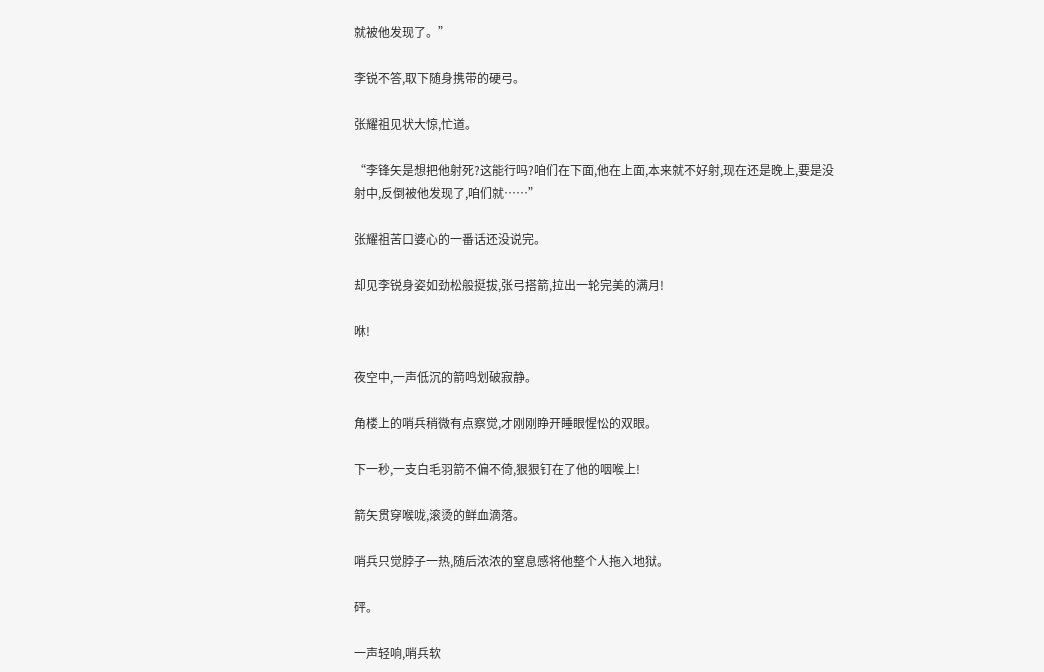就被他发现了。”

李锐不答,取下随身携带的硬弓。

张耀祖见状大惊,忙道。

“李锋矢是想把他射死?这能行吗?咱们在下面,他在上面,本来就不好射,现在还是晚上,要是没射中,反倒被他发现了,咱们就……”

张耀祖苦口婆心的一番话还没说完。

却见李锐身姿如劲松般挺拔,张弓搭箭,拉出一轮完美的满月!

咻!

夜空中,一声低沉的箭鸣划破寂静。

角楼上的哨兵稍微有点察觉,才刚刚睁开睡眼惺忪的双眼。

下一秒,一支白毛羽箭不偏不倚,狠狠钉在了他的咽喉上!

箭矢贯穿喉咙,滚烫的鲜血滴落。

哨兵只觉脖子一热,随后浓浓的窒息感将他整个人拖入地狱。

砰。

一声轻响,哨兵软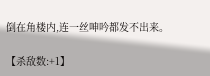倒在角楼内,连一丝呻吟都发不出来。

【杀敌数:+1】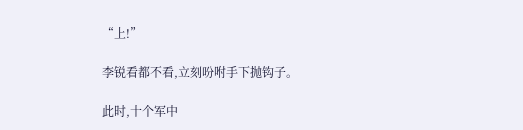“上!”

李锐看都不看,立刻吩咐手下抛钩子。

此时,十个军中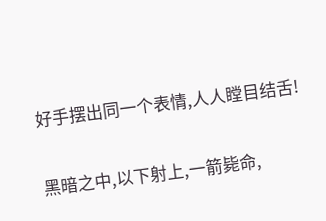好手摆出同一个表情,人人瞠目结舌!

黑暗之中,以下射上,一箭毙命,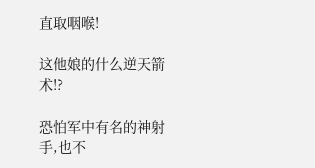直取咽喉!

这他娘的什么逆天箭术!?

恐怕军中有名的神射手,也不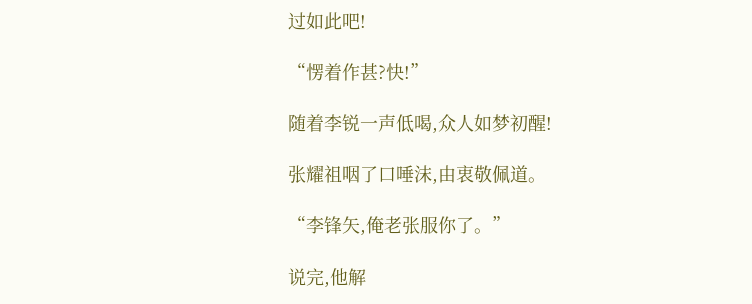过如此吧!

“愣着作甚?快!”

随着李锐一声低喝,众人如梦初醒!

张耀祖咽了口唾沫,由衷敬佩道。

“李锋矢,俺老张服你了。”

说完,他解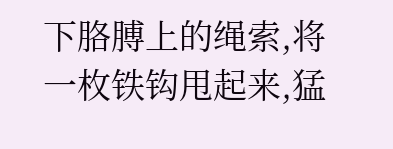下胳膊上的绳索,将一枚铁钩甩起来,猛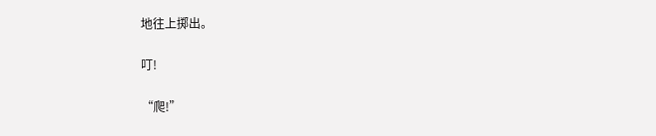地往上掷出。

叮!

“爬!”